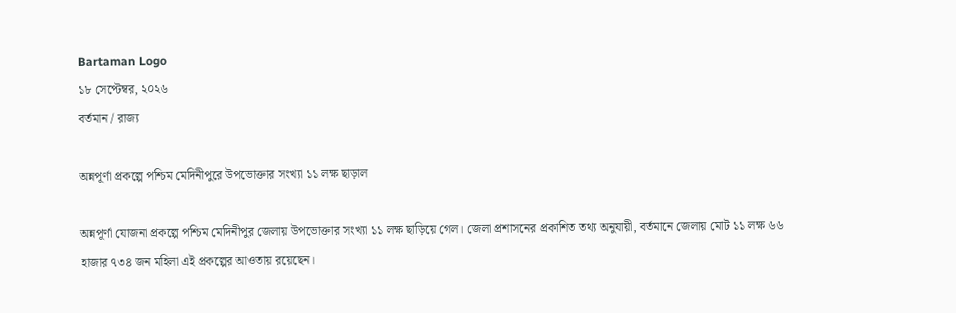Bartaman Logo
১৮ সেপ্টেম্বর, ২০২৬
বর্তমান / রাজ্য

অন্নপূর্ণা প্রকল্পে পশ্চিম মেদিনীপুরে উপভোক্তার সংখ্যা ১১ লক্ষ ছাড়াল

অন্নপূর্ণা যোজনা প্রকল্পে পশ্চিম মেদিনীপুর জেলায় উপভোক্তার সংখ্যা ১১ লক্ষ ছাড়িয়ে গেল। জেলা প্রশাসনের প্রকাশিত তথ্য অনুযায়ী, বর্তমানে জেলায় মোট ১১ লক্ষ ৬৬ হাজার ৭৩৪ জন মহিলা এই প্রকল্পের আওতায় রয়েছেন।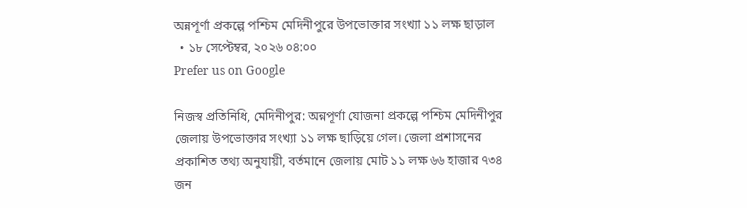অন্নপূর্ণা প্রকল্পে পশ্চিম মেদিনীপুরে উপভোক্তার সংখ্যা ১১ লক্ষ ছাড়াল
  • ১৮ সেপ্টেম্বর, ২০২৬ ০৪:০০
Prefer us on Google

নিজস্ব প্রতিনিধি, মেদিনীপুর: অন্নপূর্ণা যোজনা প্রকল্পে পশ্চিম মেদিনীপুর জেলায় উপভোক্তার সংখ্যা ১১ লক্ষ ছাড়িয়ে গেল। জেলা প্রশাসনের প্রকাশিত তথ্য অনুযায়ী, বর্তমানে জেলায় মোট ১১ লক্ষ ৬৬ হাজার ৭৩৪ জন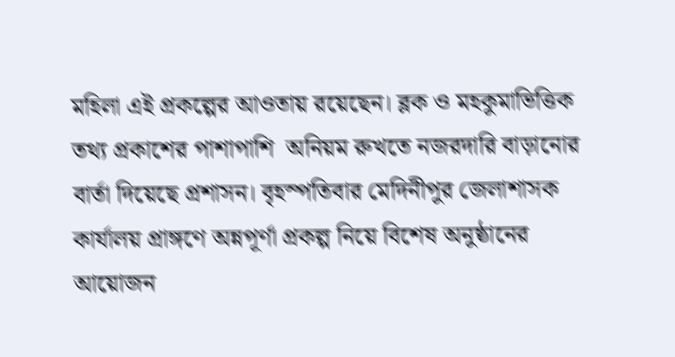মহিলা এই প্রকল্পের আওতায় রয়েছেন। ব্লক ও মহকুমাভিত্তিক তথ্য প্রকাশের পাশাপাশি  অনিয়ম রুখতে নজরদারি বাড়ানোর বার্তা দিয়েছে প্রশাসন। বৃহস্পতিবার মেদিনীপুর জেলাশাসক কার্যালয় প্রাঙ্গণে অন্নপূর্ণা প্রকল্প নিয়ে বিশেষ অনুষ্ঠানের আয়োজন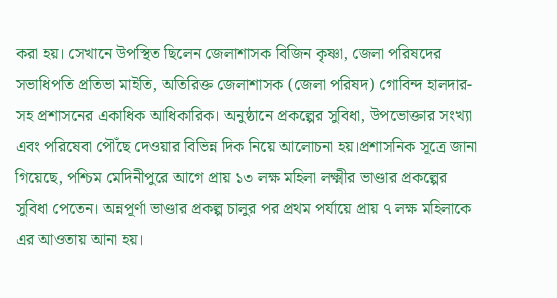করা হয়। সেখানে উপস্থিত ছিলেন জেলাশাসক বিজিন কৃষ্ণা, জেলা পরিষদের সভাধিপতি প্রতিভা মাইতি, অতিরিক্ত জেলাশাসক (জেলা পরিষদ) গোবিন্দ হালদার-সহ প্রশাসনের একাধিক আধিকারিক। অনুষ্ঠানে প্রকল্পের সুবিধা, উপভোক্তার সংখ্যা এবং পরিষেবা পৌঁছে দেওয়ার বিভিন্ন দিক নিয়ে আলোচনা হয়।প্রশাসনিক সূত্রে জানা গিয়েছে, পশ্চিম মেদিনীপুরে আগে প্রায় ১৩ লক্ষ মহিলা লক্ষ্মীর ভাণ্ডার প্রকল্পের সুবিধা পেতেন। অন্নপূর্ণা ভাণ্ডার প্রকল্প চালুর পর প্রথম পর্যায়ে প্রায় ৭ লক্ষ মহিলাকে এর আওতায় আনা হয়।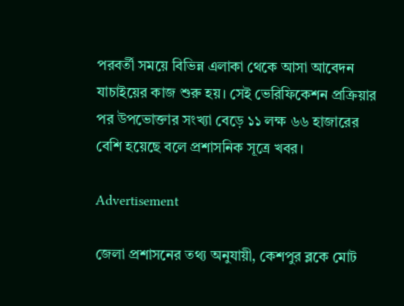পরবর্তী সময়ে বিভিন্ন এলাকা থেকে আসা আবেদন যাচাইয়ের কাজ শুরু হয়। সেই ভেরিফিকেশন প্রক্রিয়ার পর উপভোক্তার সংখ্যা বেড়ে ১১ লক্ষ ৬৬ হাজারের বেশি হয়েছে বলে প্রশাসনিক সূত্রে খবর।

Advertisement

জেলা প্রশাসনের তথ্য অনুযায়ী, কেশপুর ব্লকে মোট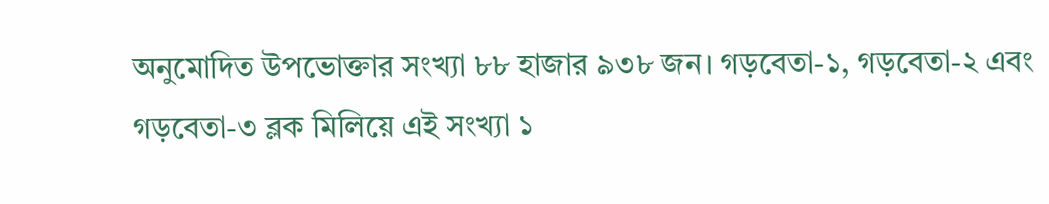অনুমোদিত উপভোক্তার সংখ্যা ৮৮ হাজার ৯৩৮ জন। গড়বেতা-১, গড়বেতা-২ এবং গড়বেতা-৩ ব্লক মিলিয়ে এই সংখ্যা ১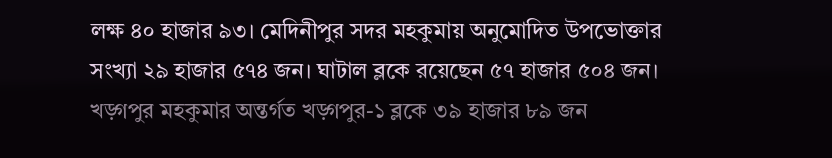লক্ষ ৪০ হাজার ৯৩। মেদিনীপুর সদর মহকুমায় অনুমোদিত উপভোক্তার সংখ্যা ২৯ হাজার ৫৭৪ জন। ঘাটাল ব্লকে রয়েছেন ৫৭ হাজার ৫০৪ জন।
খড়্গপুর মহকুমার অন্তর্গত খড়্গপুর-১ ব্লকে ৩৯ হাজার ৮৯ জন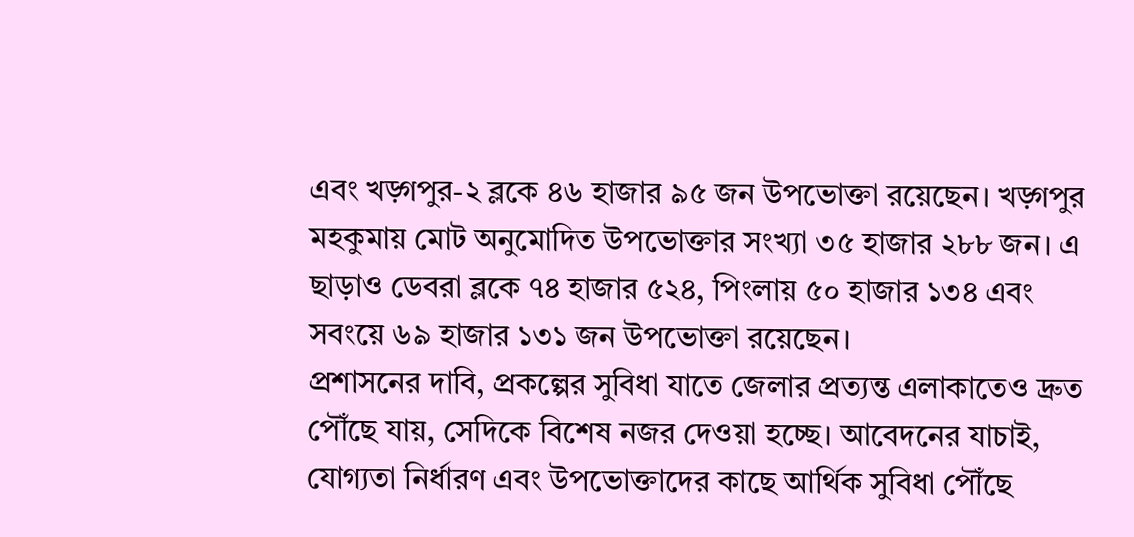এবং খড়্গপুর-২ ব্লকে ৪৬ হাজার ৯৫ জন উপভোক্তা রয়েছেন। খড়্গপুর মহকুমায় মোট অনুমোদিত উপভোক্তার সংখ্যা ৩৫ হাজার ২৮৮ জন। এ ছাড়াও ডেবরা ব্লকে ৭৪ হাজার ৫২৪, পিংলায় ৫০ হাজার ১৩৪ এবং সবংয়ে ৬৯ হাজার ১৩১ জন উপভোক্তা রয়েছেন।
প্রশাসনের দাবি, প্রকল্পের সুবিধা যাতে জেলার প্রত্যন্ত এলাকাতেও দ্রুত পৌঁছে যায়, সেদিকে বিশেষ নজর দেওয়া হচ্ছে। আবেদনের যাচাই, যোগ্যতা নির্ধারণ এবং উপভোক্তাদের কাছে আর্থিক সুবিধা পৌঁছে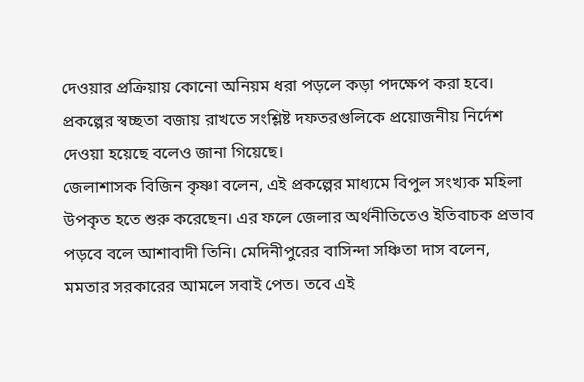দেওয়ার প্রক্রিয়ায় কোনো অনিয়ম ধরা পড়লে কড়া পদক্ষেপ করা হবে। প্রকল্পের স্বচ্ছতা বজায় রাখতে সংশ্লিষ্ট দফতরগুলিকে প্রয়োজনীয় নির্দেশ দেওয়া হয়েছে বলেও জানা গিয়েছে।
জেলাশাসক বিজিন কৃষ্ণা বলেন, এই প্রকল্পের মাধ্যমে বিপুল সংখ্যক মহিলা উপকৃত হতে শুরু করেছেন। এর ফলে জেলার অর্থনীতিতেও ইতিবাচক প্রভাব পড়বে বলে আশাবাদী তিনি। মেদিনীপুরের বাসিন্দা সঞ্চিতা দাস বলেন, মমতার সরকারের আমলে সবাই পেত। তবে এই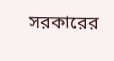সরকারের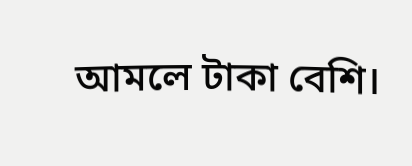আমলে টাকা বেশি।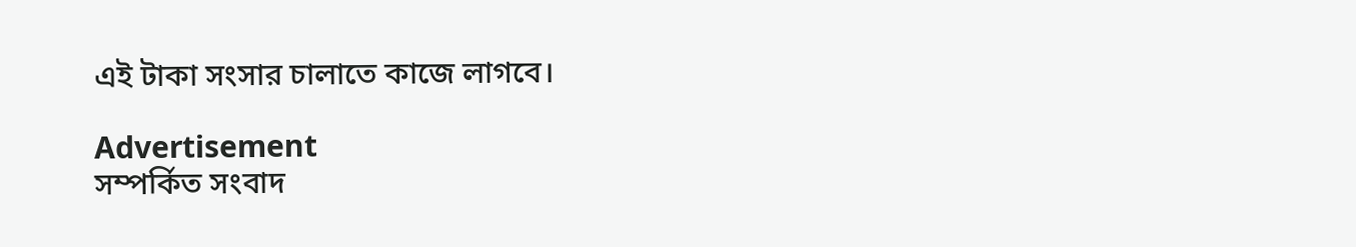এই টাকা সংসার চালাতে কাজে লাগবে।

Advertisement
সম্পর্কিত সংবাদ